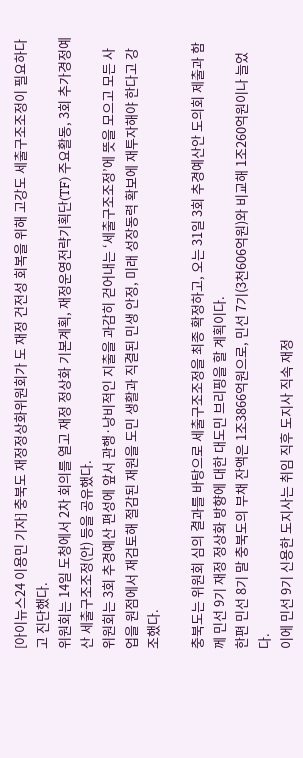[아이뉴스24 이용민 기자] 충북도 재정정상화위원회가 도 재정 건전성 회복을 위해 고강도 세출구조조정이 필요하다고 진단했다.
위원회는 14일 도청에서 2차 회의를 열고 재정 정상화 기본계획, 재정운영전략기획단(TF) 주요활동, 3회 추가경정예산 세출구조조정(안) 등을 공유했다.
위원회는 3회 추경예산 편성에 앞서 관행·낭비적인 지출을 과감히 걷어내는 ‘세출구조조정’에 뜻을 모으고 모든 사업을 원점에서 재검토해 절감된 재원을 도민 생활과 직결된 민생 안정, 미래 성장동력 확보에 재투자해야 한다고 강조했다.

충북도는 위원회 심의 결과를 바탕으로 세출구조조정을 최종 확정하고, 오는 31일 3회 추경예산안 도의회 제출과 함께 민선 9기 재정 정상화 방향에 대한 대도민 브리핑을 할 계획이다.
한편 민선 8기 말 충북도의 부채 잔액은 1조3866억원으로, 민선 7기(3천606억원)와 비교해 1조260억원이나 늘었다.
이에 민선 9기 신용한 도지사는 취임 직후 도지사 직속 재정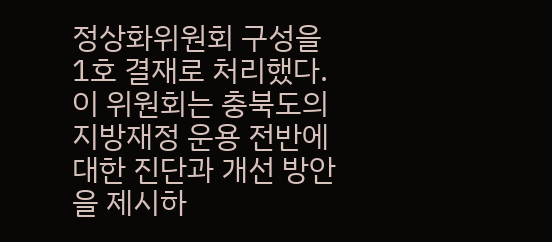정상화위원회 구성을 1호 결재로 처리했다.
이 위원회는 충북도의 지방재정 운용 전반에 대한 진단과 개선 방안을 제시하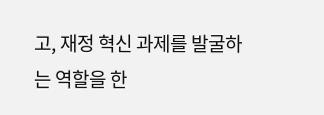고, 재정 혁신 과제를 발굴하는 역할을 한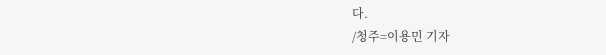다.
/청주=이용민 기자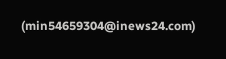(min54659304@inews24.com)